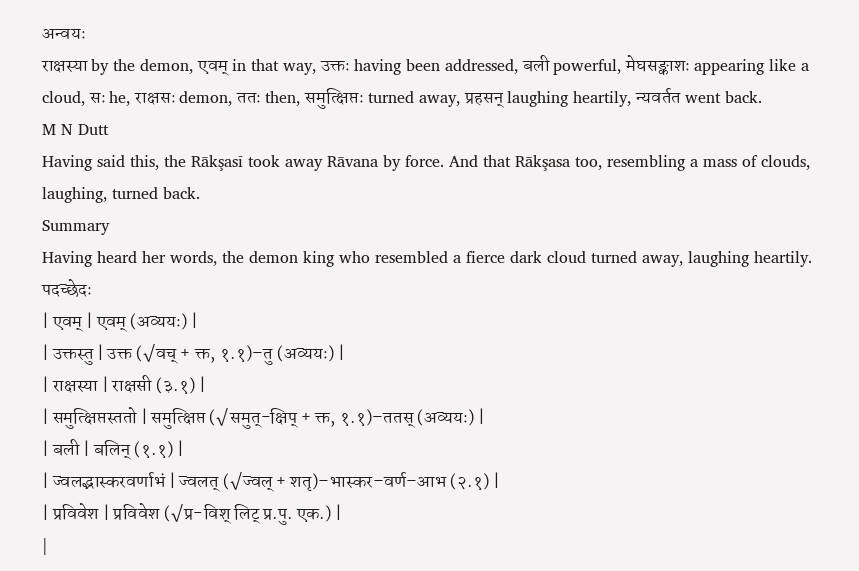अन्वयः
राक्षस्या by the demon, एवम् in that way, उक्तः having been addressed, बली powerful, मेघसङ्काशः appearing like a cloud, सः he, राक्षसः demon, ततः then, समुत्क्षिप्तः turned away, प्रहसन् laughing heartily, न्यवर्तत went back.
M N Dutt
Having said this, the Rākşasī took away Rāvana by force. And that Rākşasa too, resembling a mass of clouds, laughing, turned back.
Summary
Having heard her words, the demon king who resembled a fierce dark cloud turned away, laughing heartily.
पदच्छेदः
| एवम् | एवम् (अव्ययः) |
| उक्तस्तु | उक्त (√वच् + क्त, १.१)–तु (अव्ययः) |
| राक्षस्या | राक्षसी (३.१) |
| समुत्क्षिप्तस्ततो | समुत्क्षिप्त (√समुत्-क्षिप् + क्त, १.१)–ततस् (अव्ययः) |
| बली | बलिन् (१.१) |
| ज्वलद्भास्करवर्णाभं | ज्वलत् (√ज्वल् + शतृ)–भास्कर–वर्ण–आभ (२.१) |
| प्रविवेश | प्रविवेश (√प्र-विश् लिट् प्र.पु. एक.) |
|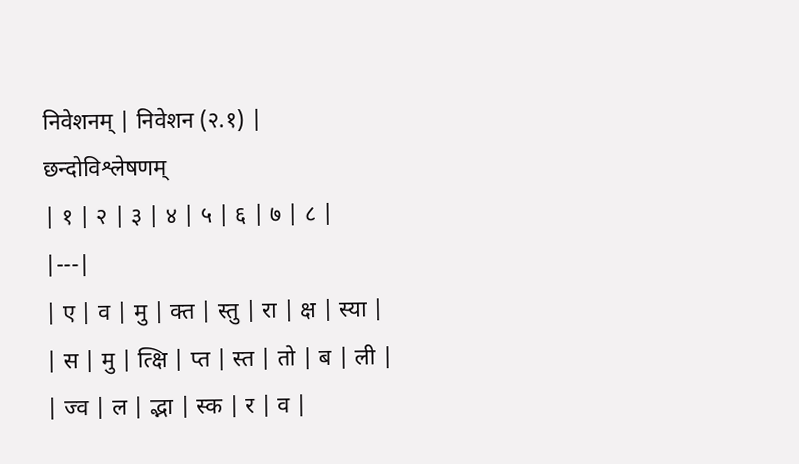निवेशनम् | निवेशन (२.१) |
छन्दोविश्लेषणम्
| १ | २ | ३ | ४ | ५ | ६ | ७ | ८ |
|---|
| ए | व | मु | क्त | स्तु | रा | क्ष | स्या |
| स | मु | त्क्षि | प्त | स्त | तो | ब | ली |
| ज्व | ल | द्भा | स्क | र | व |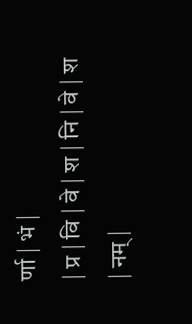र्णा | भं |
| प्र | वि | वे | श | नि | वे | श | नम् |